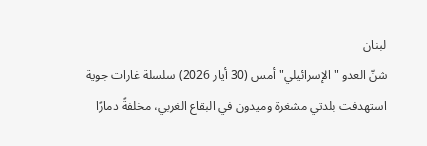لبنان
شنّ العدو "الإسرائيلي" أمس (30 أيار 2026) سلسلة غارات جوية استهدفت بلدتي مشغرة وميدون في البقاع الغربي، مخلفةً دمارًا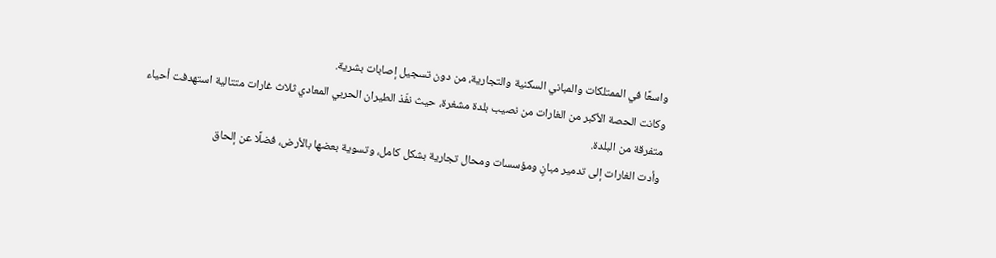واسعًا في الممتلكات والمباني السكنية والتجارية، من دون تسجيل إصابات بشرية.
وكانت الحصة الأكبر من الغارات من نصيب بلدة مشغرة، حيث نفّذ الطيران الحربي المعادي ثلاث غارات متتالية استهدفت أحياء متفرقة من البلدة.
وأدت الغارات إلى تدمير مبانٍ ومؤسسات ومحال تجارية بشكل كامل، وتسوية بعضها بالأرض، فضلًا عن إلحاق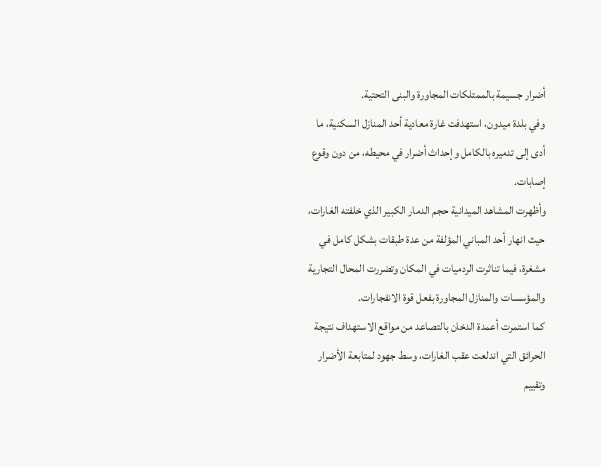أضرار جسيمة بالممتلكات المجاورة والبنى التحتية.
وفي بلدة ميدون، استهدفت غارة معادية أحد المنازل السكنية، ما أدى إلى تدميره بالكامل وإحداث أضرار في محيطه، من دون وقوع إصابات.
وأظهرت المشاهد الميدانية حجم الدمار الكبير الذي خلفته الغارات، حيث انهار أحد المباني المؤلفة من عدة طبقات بشكل كامل في مشغرة، فيما تناثرت الردميات في المكان وتضررت المحال التجارية والمؤسسات والمنازل المجاورة بفعل قوة الانفجارات.
كما استمرت أعمدة الدخان بالتصاعد من مواقع الاستهداف نتيجة الحرائق التي اندلعت عقب الغارات، وسط جهود لمتابعة الأضرار وتقييم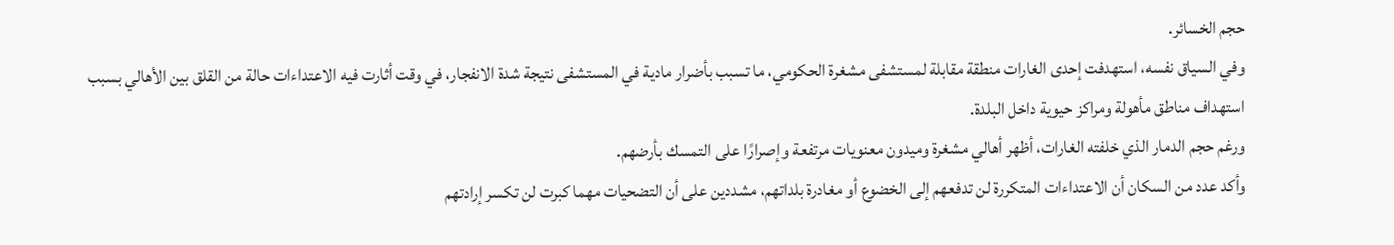حجم الخسائر.
وفي السياق نفسه، استهدفت إحدى الغارات منطقة مقابلة لمستشفى مشغرة الحكومي، ما تسبب بأضرار مادية في المستشفى نتيجة شدة الانفجار، في وقت أثارت فيه الاعتداءات حالة من القلق بين الأهالي بسبب استهداف مناطق مأهولة ومراكز حيوية داخل البلدة.
ورغم حجم الدمار الذي خلفته الغارات، أظهر أهالي مشغرة وميدون معنويات مرتفعة وإصرارًا على التمسك بأرضهم.
وأكد عدد من السكان أن الاعتداءات المتكررة لن تدفعهم إلى الخضوع أو مغادرة بلداتهم، مشددين على أن التضحيات مهما كبرت لن تكسر إرادتهم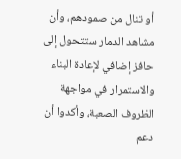أو تنال من صمودهم، وأن مشاهد الدمار ستتحول إلى حافز إضافي لإعادة البناء والاستمرار في مواجهة الظروف الصعبة، وأكدوا أن دعم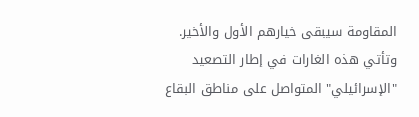المقاومة سيبقى خيارهم الأول والأخير.
وتأتي هذه الغارات في إطار التصعيد "الإسرائيلي" المتواصل على مناطق البقاع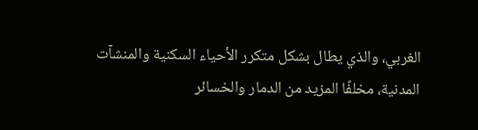الغربي، والذي يطال بشكل متكرر الأحياء السكنية والمنشآت المدنية، مخلفًا المزيد من الدمار والخسائر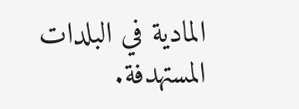المادية في البلدات المستهدفة.